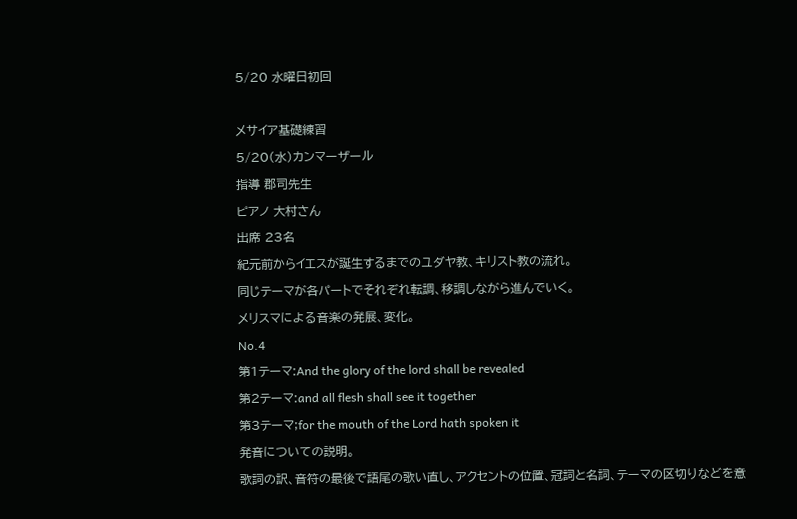5/20 水曜日初回

メサイア基礎練習
5/20(水)カンマーザール
指導 郡司先生
ピアノ 大村さん
出席 23名
紀元前からイエスが誕生するまでのユダヤ教、キリスト教の流れ。
同じテーマが各パートでそれぞれ転調、移調しながら進んでいく。
メリスマによる音楽の発展、変化。
No.4
第1テーマ:And the glory of the lord shall be revealed
第2テーマ:and all flesh shall see it together
第3テーマ;for the mouth of the Lord hath spoken it
発音についての説明。
歌詞の訳、音符の最後で語尾の歌い直し、アクセントの位置、冠詞と名詞、テーマの区切りなどを意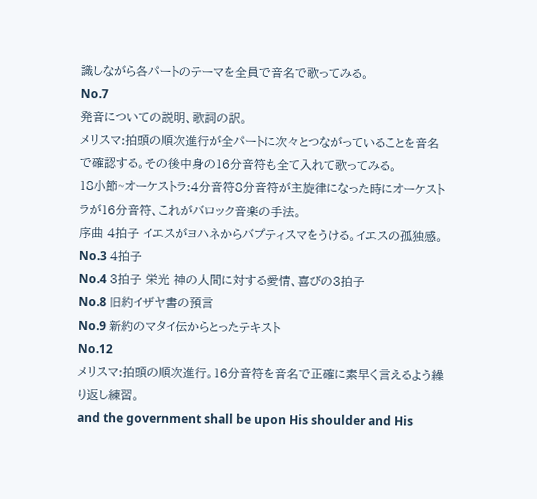識しながら各パートのテーマを全員で音名で歌ってみる。
No.7
発音についての説明、歌詞の訳。
メリスマ:拍頭の順次進行が全パートに次々とつながっていることを音名で確認する。その後中身の16分音符も全て入れて歌ってみる。
18小節~オーケストラ:4分音符8分音符が主旋律になった時にオーケストラが16分音符、これがバロック音楽の手法。
序曲 4拍子 イエスがヨハネからバプティスマをうける。イエスの孤独感。
No.3 4拍子
No.4 3拍子 栄光 神の人間に対する愛情、喜びの3拍子
No.8 旧約イザヤ書の預言
No.9 新約のマタイ伝からとったテキスト
No.12
メリスマ:拍頭の順次進行。16分音符を音名で正確に素早く言えるよう繰り返し練習。
and the government shall be upon His shoulder and His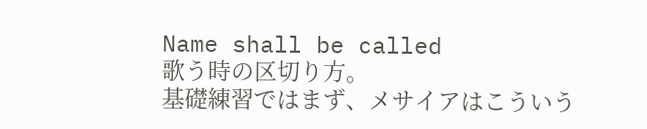Name shall be called
歌う時の区切り方。
基礎練習ではまず、メサイアはこういう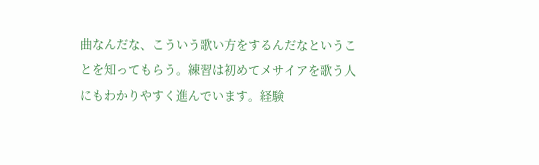曲なんだな、こういう歌い方をするんだなということを知ってもらう。練習は初めてメサイアを歌う人にもわかりやすく進んでいます。経験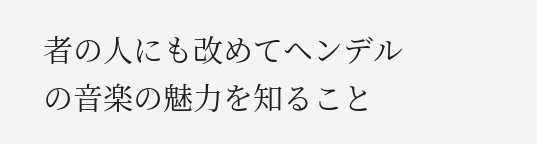者の人にも改めてヘンデルの音楽の魅力を知ること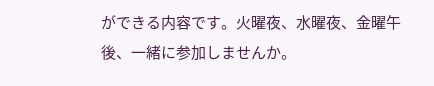ができる内容です。火曜夜、水曜夜、金曜午後、一緒に参加しませんか。